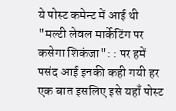ये पोस्ट कमेन्ट में आई थी "मल्टी लेवल मार्केटिंग पर कसेगा शिकंजा": : पर हमें पसंद आई इनकी कही गयी हर एक बात इसलिए इसे यहाँ पोस्ट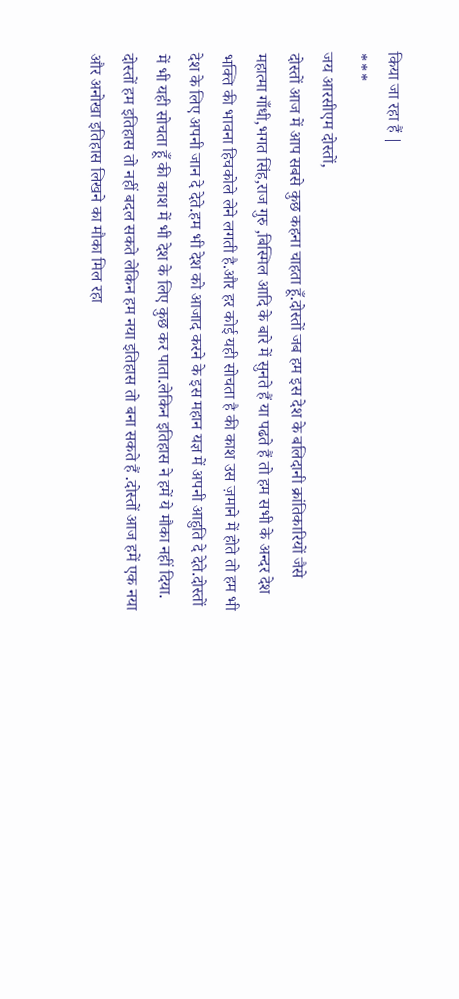किया जा रहा हैं |
***
जय आरसीएम दोस्तों,
दोस्तों आज में आप सबसे कुछ कहना चाहता हूँ.दोस्तों जब हम इस देश के बलिदानी क्रांतिकारियों जैसे महात्मा गाँधी,भगत सिंह,राज गुरु ,बिस्मिल आदि के बारे में सुनते हैं या पढते हैं तो हम सभी के अन्दर देश भक्ति की भावना हिचकोले लेने लगती है.और हर कोई यही सोचता है की काश उस ज़माने में होते तो हम भी देश के लिए अपनी जान दे देते.हम भी देश को आजाद करने के इस महान यज्ञ में अपनी आहुति दे देते.दोस्तों में भी यही सोचता हूँ की काश में भी देश के लिए कुछ कर पाता.लेकिन इतिहास ने हमें ये मौका नहीं दिया.
दोस्तों हम इतिहास तो नहीं बदल सकते लेकिन हम नया इतिहास तो बना सकते हैं .दोस्तों आज हमें एक नया और अनोखा इतिहास लिखने का मौका मिल रहा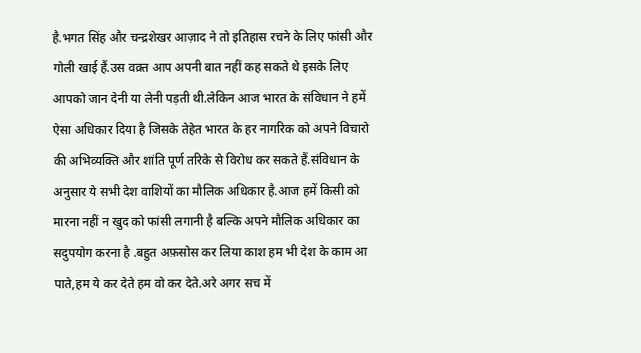है.भगत सिंह और चन्द्रशेखर आज़ाद ने तो इतिहास रचने के लिए फांसी और गोली खाई हैं.उस वक़्त आप अपनी बात नहीं कह सकते थे इसके लिए आपको जान देनी या लेनी पड़ती थी.लेकिन आज भारत के संविधान ने हमें ऐसा अधिकार दिया है जिसके तेहेत भारत के हर नागरिक को अपने विचारो की अभिव्यक्ति और शांति पूर्ण तरिके से विरोध कर सकते हैं.संविधान के अनुसार ये सभी देश वाशियों का मौलिक अधिकार है.आज हमें किसी को मारना नहीं न खुद को फांसी लगानी है बल्कि अपने मौलिक अधिकार का सदुपयोग करना है .बहुत अफ़सोस कर लिया काश हम भी देश के काम आ पाते,हम ये कर देते हम वो कर देते.अरे अगर सच में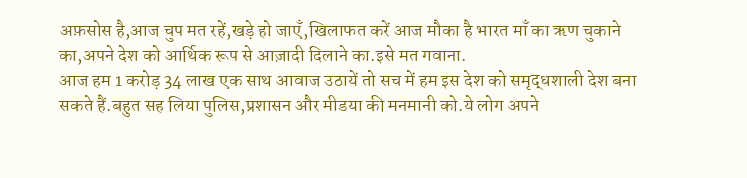अफ़सोस है,आज चुप मत रहें,खड़े हो जाएँ,खिलाफत करें आज मौका है भारत माँ का ऋण चुकाने का,अपने देश को आर्थिक रूप से आज़ादी दिलाने का.इसे मत गवाना.
आज हम 1 करोड़ 34 लाख एक साथ आवाज उठायें तो सच में हम इस देश को समृद्धशाली देश बना सकते हैं.बहुत सह लिया पुलिस,प्रशासन और मीडया की मनमानी को.ये लोग अपने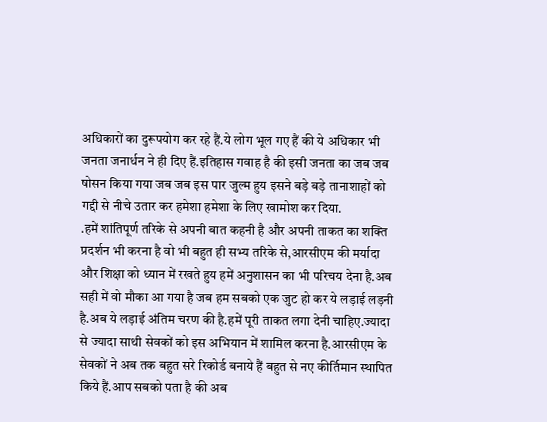अधिकारों का दुरूपयोग कर रहे हैं.ये लोग भूल गए हैं की ये अधिकार भी जनता जनार्धन ने ही दिए हैं.इतिहास गवाह है की इसी जनता का जब जब षोसन किया गया जब जब इस पार जुल्म हुय इसने बड़े बड़े तानाशाहों को गद्दी से नीचे उतार कर हमेशा हमेशा के लिए खामोश कर दिया.
.हमें शांतिपूर्ण तरिके से अपनी बात कहनी है और अपनी ताकत का शक्ति प्रदर्शन भी करना है वो भी बहुत ही सभ्य तरिके से,आरसीएम की मर्यादा और शिक्षा को ध्यान में रखते हुय हमें अनुशासन का भी परिचय देना है.अब सही में वो मौका आ गया है जब हम सबको एक जुट हो कर ये लड़ाई लड़नी है.अब ये लड़ाई अंतिम चरण की है.हमें पूरी ताकत लगा देनी चाहिए.ज्यादा से ज्यादा साथी सेवकों को इस अभियान में शामिल करना है.आरसीएम के सेवकों ने अब तक बहुत सरे रिकोर्ड बनाये हैं बहुत से नए कीर्तिमान स्थापित किये हैं.आप सबको पता है की अब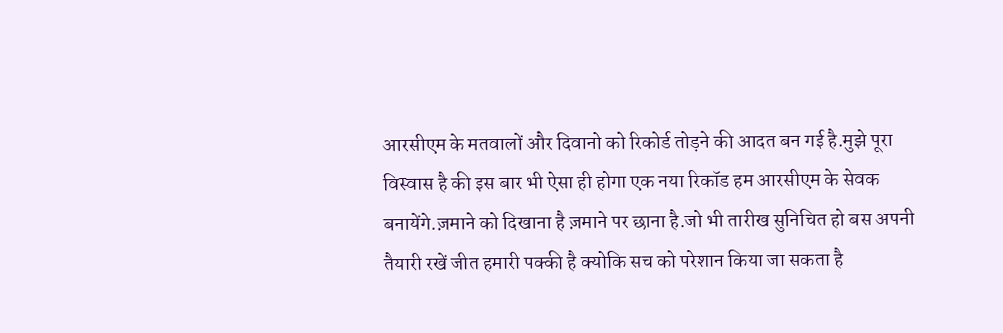आरसीएम के मतवालों और दिवानो को रिकोर्ड तोड़ने की आदत बन गई है.मुझे पूरा विस्वास है की इस बार भी ऐसा ही होगा एक नया रिकॉड हम आरसीएम के सेवक बनायेंगे.ज़माने को दिखाना है ज़माने पर छाना है.जो भी तारीख सुनिचित हो बस अपनी तैयारी रखें जीत हमारी पक्की है क्योकि सच को परेशान किया जा सकता है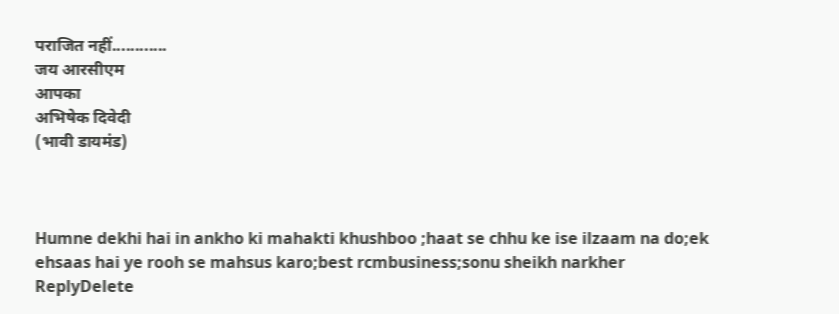पराजित नहीं............
जय आरसीएम
आपका
अभिषेक दिवेदी
(भावी डायमंड)



Humne dekhi hai in ankho ki mahakti khushboo ;haat se chhu ke ise ilzaam na do;ek ehsaas hai ye rooh se mahsus karo;best rcmbusiness;sonu sheikh narkher
ReplyDelete